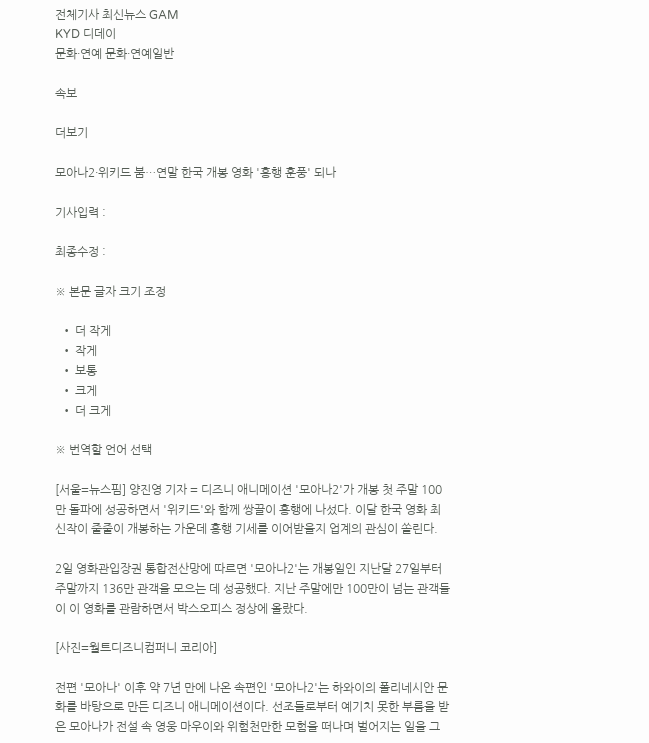전체기사 최신뉴스 GAM
KYD 디데이
문화·연예 문화·연예일반

속보

더보기

모아나2·위키드 붐…연말 한국 개봉 영화 '흥행 훈풍' 되나

기사입력 :

최종수정 :

※ 본문 글자 크기 조정

  • 더 작게
  • 작게
  • 보통
  • 크게
  • 더 크게

※ 번역할 언어 선택

[서울=뉴스핌] 양진영 기자 = 디즈니 애니메이션 '모아나2'가 개봉 첫 주말 100만 돌파에 성공하면서 '위키드'와 함께 쌍끌이 흥행에 나섰다. 이달 한국 영화 최신작이 줄줄이 개봉하는 가운데 흥행 기세를 이어받을지 업계의 관심이 쏠린다.

2일 영화관입장권 통합전산망에 따르면 '모아나2'는 개봉일인 지난달 27일부터 주말까지 136만 관객을 모으는 데 성공했다. 지난 주말에만 100만이 넘는 관객들이 이 영화를 관람하면서 박스오피스 정상에 올랐다.

[사진=월트디즈니컴퍼니 코리아]

전편 '모아나' 이후 약 7년 만에 나온 속편인 '모아나2'는 하와이의 폴리네시안 문화를 바탕으로 만든 디즈니 애니메이션이다. 선조들로부터 예기치 못한 부름을 받은 모아나가 전설 속 영웅 마우이와 위험천만한 모험을 떠나며 벌어지는 일을 그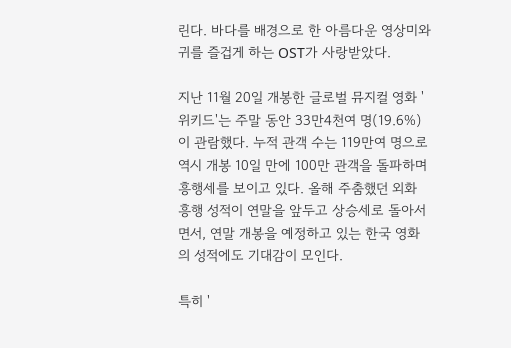린다. 바다를 배경으로 한 아름다운 영상미와 귀를 즐겁게 하는 OST가 사랑받았다.

지난 11월 20일 개봉한 글로벌 뮤지컬 영화 '위키드'는 주말 동안 33만4천여 명(19.6%)이 관람했다. 누적 관객 수는 119만여 명으로 역시 개봉 10일 만에 100만 관객을 돌파하며 흥행세를 보이고 있다. 올해 주춤했던 외화 흥행 성적이 연말을 앞두고 상승세로 돌아서면서, 연말 개봉을 예정하고 있는 한국 영화의 성적에도 기대감이 모인다.

특히 '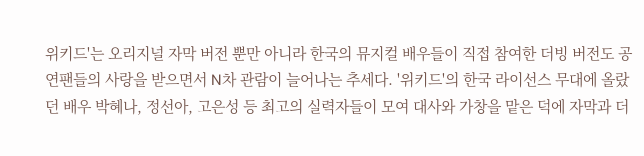위키드'는 오리지널 자막 버전 뿐만 아니라 한국의 뮤지컬 배우들이 직접 참여한 더빙 버전도 공연팬들의 사랑을 받으면서 N차 관람이 늘어나는 추세다. '위키드'의 한국 라이선스 무대에 올랐던 배우 박혜나, 정선아, 고은성 등 최고의 실력자들이 모여 대사와 가창을 맡은 덕에 자막과 더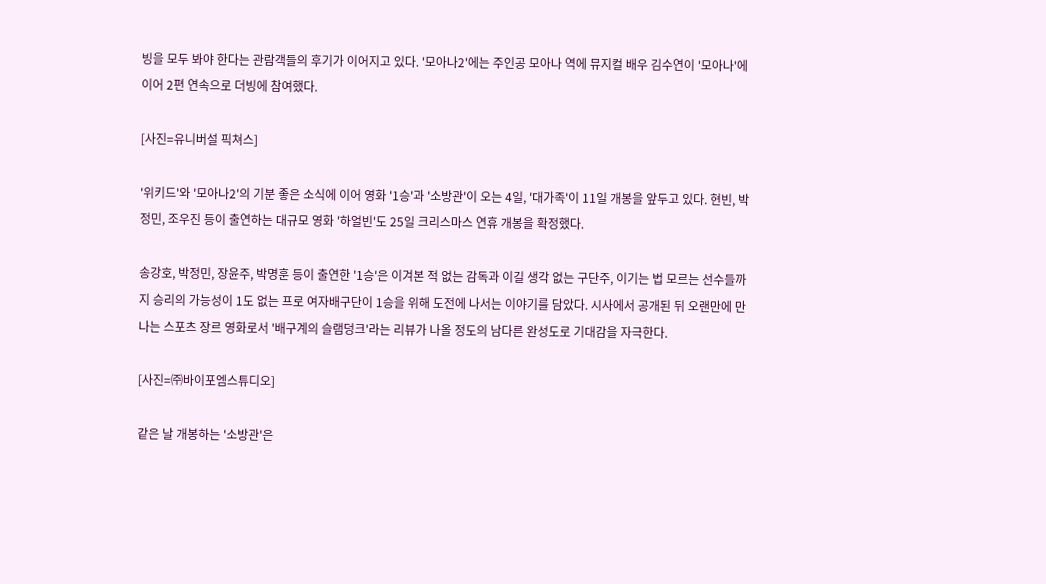빙을 모두 봐야 한다는 관람객들의 후기가 이어지고 있다. '모아나2'에는 주인공 모아나 역에 뮤지컬 배우 김수연이 '모아나'에 이어 2편 연속으로 더빙에 참여했다.

[사진=유니버설 픽쳐스]

'위키드'와 '모아나2'의 기분 좋은 소식에 이어 영화 '1승'과 '소방관'이 오는 4일, '대가족'이 11일 개봉을 앞두고 있다. 현빈, 박정민, 조우진 등이 출연하는 대규모 영화 '하얼빈'도 25일 크리스마스 연휴 개봉을 확정했다.

송강호, 박정민, 장윤주, 박명훈 등이 출연한 '1승'은 이겨본 적 없는 감독과 이길 생각 없는 구단주, 이기는 법 모르는 선수들까지 승리의 가능성이 1도 없는 프로 여자배구단이 1승을 위해 도전에 나서는 이야기를 담았다. 시사에서 공개된 뒤 오랜만에 만나는 스포츠 장르 영화로서 '배구계의 슬램덩크'라는 리뷰가 나올 정도의 남다른 완성도로 기대감을 자극한다.

[사진=㈜바이포엠스튜디오]

같은 날 개봉하는 '소방관'은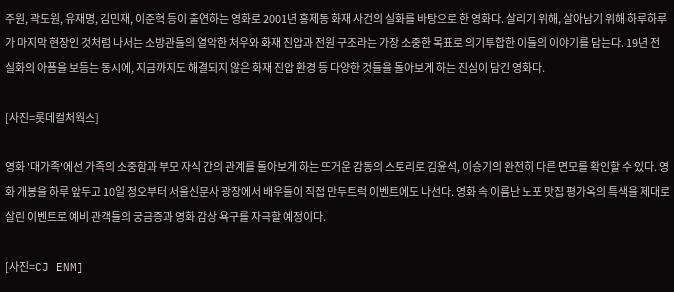주원, 곽도원, 유재명, 김민재, 이준혁 등이 출연하는 영화로 2001년 홍제동 화재 사건의 실화를 바탕으로 한 영화다. 살리기 위해, 살아남기 위해 하루하루가 마지막 현장인 것처럼 나서는 소방관들의 열악한 처우와 화재 진압과 전원 구조라는 가장 소중한 목표로 의기투합한 이들의 이야기를 담는다. 19년 전 실화의 아픔을 보듬는 동시에, 지금까지도 해결되지 않은 화재 진압 환경 등 다양한 것들을 돌아보게 하는 진심이 담긴 영화다.

[사진=롯데컬처웍스]

영화 '대가족'에선 가족의 소중함과 부모 자식 간의 관계를 돌아보게 하는 뜨거운 감동의 스토리로 김윤석, 이승기의 완전히 다른 면모를 확인할 수 있다. 영화 개봉을 하루 앞두고 10일 정오부터 서울신문사 광장에서 배우들이 직접 만두트럭 이벤트에도 나선다. 영화 속 이름난 노포 맛집 평가옥의 특색을 제대로 살린 이벤트로 예비 관객들의 궁금증과 영화 감상 욕구를 자극할 예정이다.

[사진=CJ ENM]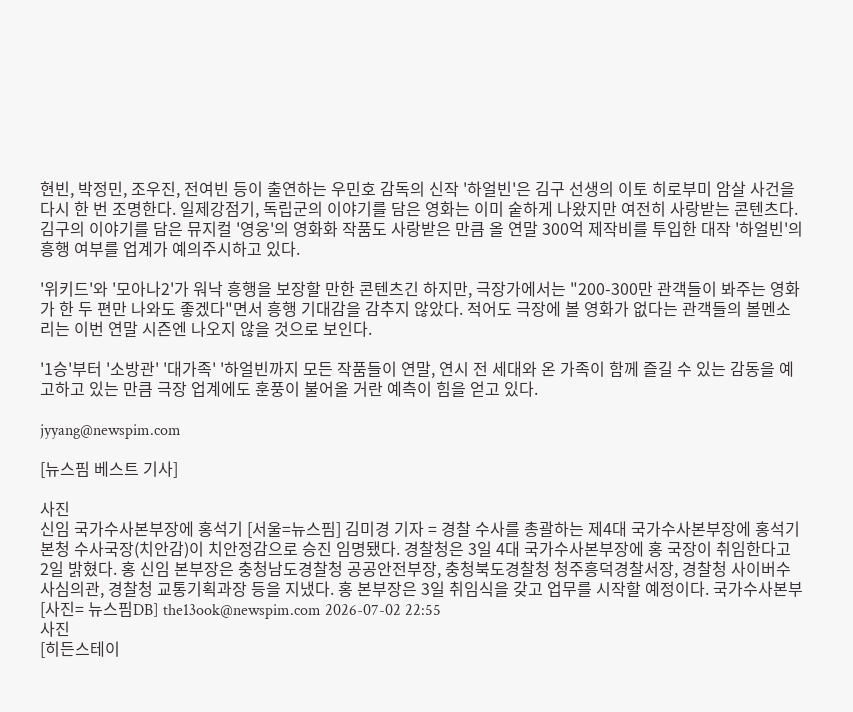현빈, 박정민, 조우진, 전여빈 등이 출연하는 우민호 감독의 신작 '하얼빈'은 김구 선생의 이토 히로부미 암살 사건을 다시 한 번 조명한다. 일제강점기, 독립군의 이야기를 담은 영화는 이미 숱하게 나왔지만 여전히 사랑받는 콘텐츠다. 김구의 이야기를 담은 뮤지컬 '영웅'의 영화화 작품도 사랑받은 만큼 올 연말 300억 제작비를 투입한 대작 '하얼빈'의 흥행 여부를 업계가 예의주시하고 있다.

'위키드'와 '모아나2'가 워낙 흥행을 보장할 만한 콘텐츠긴 하지만, 극장가에서는 "200-300만 관객들이 봐주는 영화가 한 두 편만 나와도 좋겠다"면서 흥행 기대감을 감추지 않았다. 적어도 극장에 볼 영화가 없다는 관객들의 볼멘소리는 이번 연말 시즌엔 나오지 않을 것으로 보인다.

'1승'부터 '소방관' '대가족' '하얼빈까지 모든 작품들이 연말, 연시 전 세대와 온 가족이 함께 즐길 수 있는 감동을 예고하고 있는 만큼 극장 업계에도 훈풍이 불어올 거란 예측이 힘을 얻고 있다.

jyyang@newspim.com

[뉴스핌 베스트 기사]

사진
신임 국가수사본부장에 홍석기 [서울=뉴스핌] 김미경 기자 = 경찰 수사를 총괄하는 제4대 국가수사본부장에 홍석기 본청 수사국장(치안감)이 치안정감으로 승진 임명됐다. 경찰청은 3일 4대 국가수사본부장에 홍 국장이 취임한다고 2일 밝혔다. 홍 신임 본부장은 충청남도경찰청 공공안전부장, 충청북도경찰청 청주흥덕경찰서장, 경찰청 사이버수사심의관, 경찰청 교통기획과장 등을 지냈다. 홍 본부장은 3일 취임식을 갖고 업무를 시작할 예정이다. 국가수사본부 [사진= 뉴스핌DB] the13ook@newspim.com 2026-07-02 22:55
사진
[히든스테이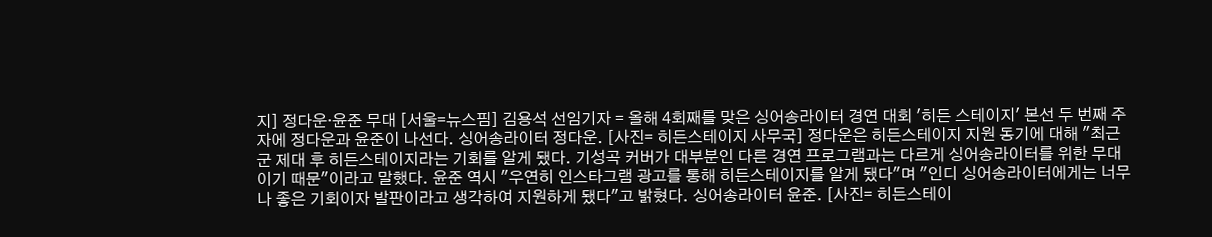지] 정다운·윤준 무대 [서울=뉴스핌] 김용석 선임기자 = 올해 4회째를 맞은 싱어송라이터 경연 대회 '히든 스테이지' 본선 두 번째 주자에 정다운과 윤준이 나선다. 싱어송라이터 정다운. [사진= 히든스테이지 사무국] 정다운은 히든스테이지 지원 동기에 대해 "최근 군 제대 후 히든스테이지라는 기회를 알게 됐다. 기성곡 커버가 대부분인 다른 경연 프로그램과는 다르게 싱어송라이터를 위한 무대이기 때문"이라고 말했다. 윤준 역시 "우연히 인스타그램 광고를 통해 히든스테이지를 알게 됐다"며 "인디 싱어송라이터에게는 너무나 좋은 기회이자 발판이라고 생각하여 지원하게 됐다"고 밝혔다. 싱어송라이터 윤준. [사진= 히든스테이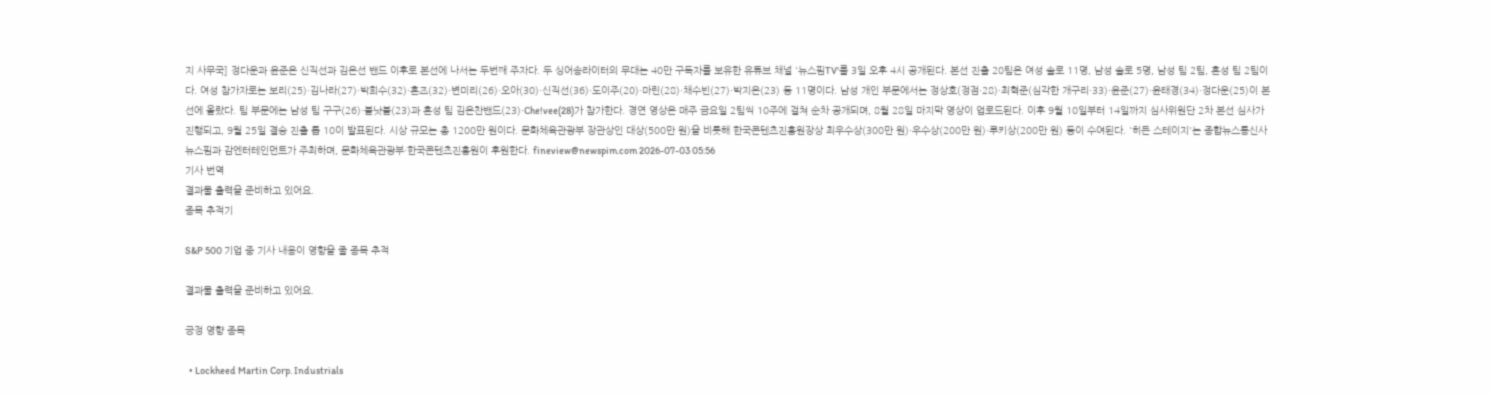지 사무국] 정다운과 윤준은 신직선과 김은선 밴드 이후로 본선에 나서는 두번째 주자다. 두 싱어송라이터의 무대는 40만 구독자를 보유한 유튜브 채널 '뉴스핌TV'를 3일 오후 4시 공개된다. 본선 진출 20팀은 여성 솔로 11명, 남성 솔로 5명, 남성 팀 2팀, 혼성 팀 2팀이다. 여성 참가자로는 보리(25)·김나라(27)·박희수(32)·혼즈(32)·변미리(26)·오아(30)·신직선(36)·도이주(20)·마린(28)·채수빈(27)·박지은(23) 등 11명이다. 남성 개인 부문에서는 정상호(정점·28)·최혁준(심각한 개구리·33)·윤준(27)·윤태경(34)·정다운(25)이 본선에 올랐다. 팀 부문에는 남성 팀 구구(26)·블낫블(23)과 혼성 팀 김은찬밴드(23)·Che!vee(28)가 참가한다. 경연 영상은 매주 금요일 2팀씩 10주에 걸쳐 순차 공개되며, 8월 28일 마지막 영상이 업로드된다. 이후 9월 10일부터 14일까지 심사위원단 2차 본선 심사가 진행되고, 9월 25일 결승 진출 톱 10이 발표된다. 시상 규모는 총 1200만 원이다. 문화체육관광부 장관상인 대상(500만 원)을 비롯해 한국콘텐츠진흥원장상 최우수상(300만 원)·우수상(200만 원)·루키상(200만 원) 등이 수여된다. '히든 스테이지'는 종합뉴스통신사 뉴스핌과 감엔터테인먼트가 주최하며, 문화체육관광부·한국콘텐츠진흥원이 후원한다. fineview@newspim.com 2026-07-03 05:56
기사 번역
결과물 출력을 준비하고 있어요.
종목 추적기

S&P 500 기업 중 기사 내용이 영향을 줄 종목 추적

결과물 출력을 준비하고 있어요.

긍정 영향 종목

  • Lockheed Martin Corp. Industrials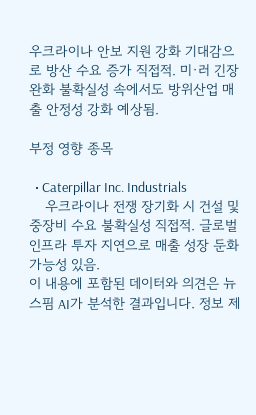우크라이나 안보 지원 강화 기대감으로 방산 수요 증가 직접적. 미·러 긴장 완화 불확실성 속에서도 방위산업 매출 안정성 강화 예상됨.

부정 영향 종목

  • Caterpillar Inc. Industrials
    우크라이나 전쟁 장기화 시 건설 및 중장비 수요 불확실성 직접적. 글로벌 인프라 투자 지연으로 매출 성장 둔화 가능성 있음.
이 내용에 포함된 데이터와 의견은 뉴스핌 AI가 분석한 결과입니다. 정보 제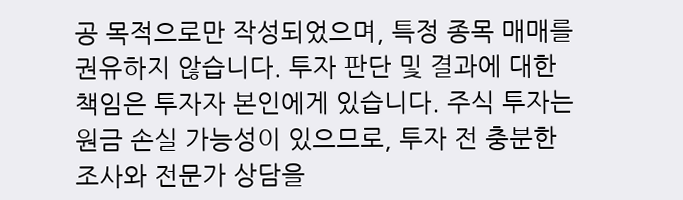공 목적으로만 작성되었으며, 특정 종목 매매를 권유하지 않습니다. 투자 판단 및 결과에 대한 책임은 투자자 본인에게 있습니다. 주식 투자는 원금 손실 가능성이 있으므로, 투자 전 충분한 조사와 전문가 상담을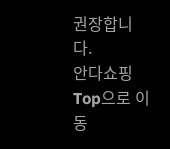권장합니다.
안다쇼핑
Top으로 이동